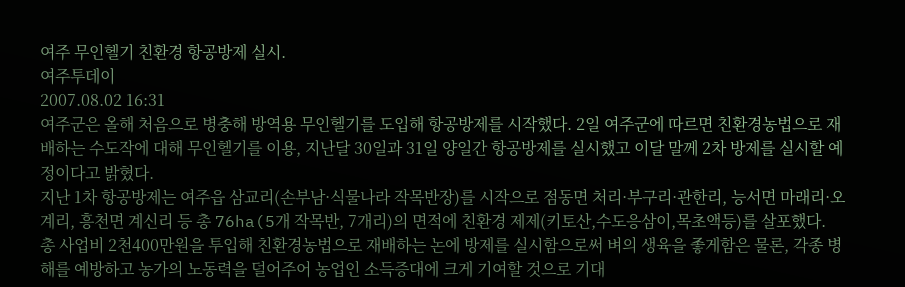여주 무인헬기 친환경 항공방제 실시.
여주투데이
2007.08.02 16:31
여주군은 올해 처음으로 병충해 방역용 무인헬기를 도입해 항공방제를 시작했다. 2일 여주군에 따르면 친환경농법으로 재배하는 수도작에 대해 무인헬기를 이용, 지난달 30일과 31일 양일간 항공방제를 실시했고 이달 말께 2차 방제를 실시할 예정이다고 밝혔다.
지난 1차 항공방제는 여주읍 삼교리(손부남·식물나라 작목반장)를 시작으로 점동면 처리·부구리·관한리, 능서면 마래리·오계리, 흥천면 계신리 등 총 76ha(5개 작목반, 7개리)의 면적에 친환경 제제(키토산,수도응삼이,목초액등)를 살포했다.
총 사업비 2천400만원을 투입해 친환경농법으로 재배하는 논에 방제를 실시함으로써 벼의 생육을 좋게함은 물론, 각종 병해를 예방하고 농가의 노동력을 덜어주어 농업인 소득증대에 크게 기여할 것으로 기대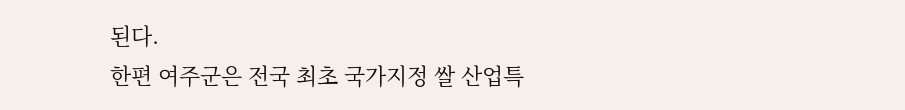된다.
한편 여주군은 전국 최초 국가지정 쌀 산업특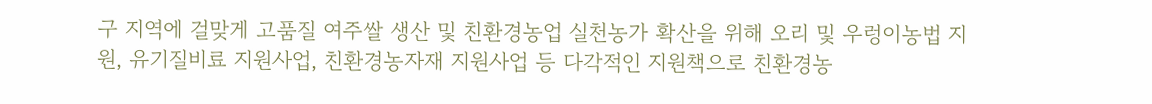구 지역에 걸맞게 고품질 여주쌀 생산 및 친환경농업 실천농가 확산을 위해 오리 및 우렁이농법 지원, 유기질비료 지원사업, 친환경농자재 지원사업 등 다각적인 지원책으로 친환경농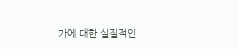가에 대한 실질적인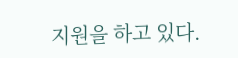지원을 하고 있다.